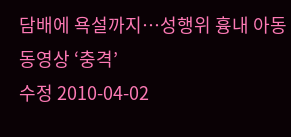담배에 욕설까지…성행위 흉내 아동동영상 ‘충격’
수정 2010-04-02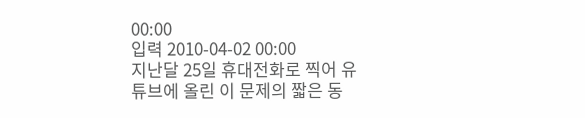00:00
입력 2010-04-02 00:00
지난달 25일 휴대전화로 찍어 유튜브에 올린 이 문제의 짧은 동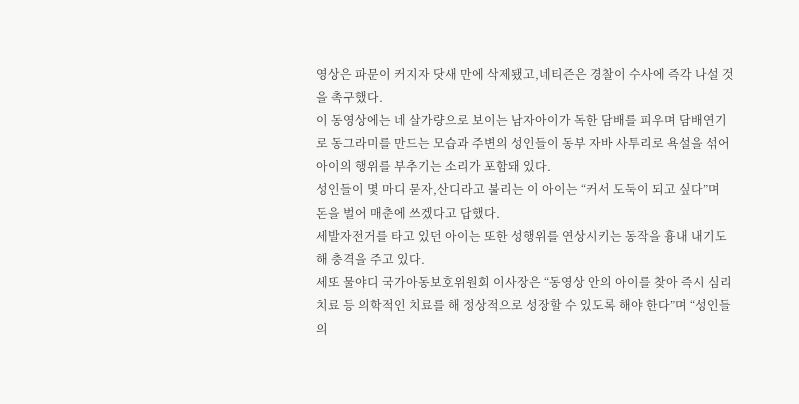영상은 파문이 커지자 닷새 만에 삭제됐고,네티즌은 경찰이 수사에 즉각 나설 것을 촉구했다.
이 동영상에는 네 살가량으로 보이는 남자아이가 독한 담배를 피우며 담배연기로 동그라미를 만드는 모습과 주변의 성인들이 동부 자바 사투리로 욕설을 섞어 아이의 행위를 부추기는 소리가 포함돼 있다.
성인들이 몇 마디 묻자,산디라고 불리는 이 아이는 “커서 도둑이 되고 싶다”며 돈을 벌어 매춘에 쓰겠다고 답했다.
세발자전거를 타고 있던 아이는 또한 성행위를 연상시키는 동작을 흉내 내기도 해 충격을 주고 있다.
세또 물야디 국가아동보호위원회 이사장은 “동영상 안의 아이를 찾아 즉시 심리치료 등 의학적인 치료를 해 정상적으로 성장할 수 있도록 해야 한다”며 “성인들의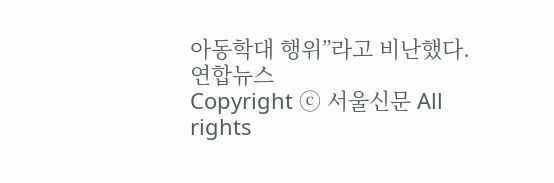아동학대 행위”라고 비난했다.
연합뉴스
Copyright ⓒ 서울신문 All rights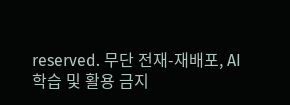reserved. 무단 전재-재배포, AI 학습 및 활용 금지